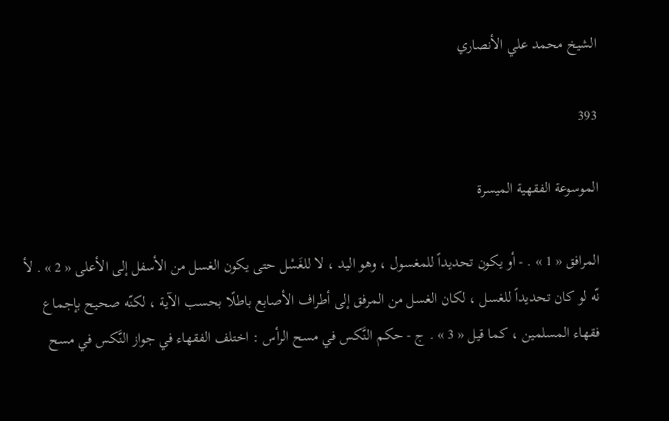الشيخ محمد علي الأنصاري

393

الموسوعة الفقهية الميسرة

المرافق « 1 » . - أو يكون تحديداً للمغسول ، وهو اليد ، لا للغَسْل حتى يكون الغسل من الأسفل إلى الأعلى « 2 » . لأ نّه لو كان تحديداً للغسل ، لكان الغسل من المرفق إلى أطراف الأصابع باطلًا بحسب الآية ، لكنّه صحيح بإجماع فقهاء المسلمين ، كما قيل « 3 » . ج - حكم النَّكس في مسح الرأس : اختلف الفقهاء في جواز النَّكس في مسح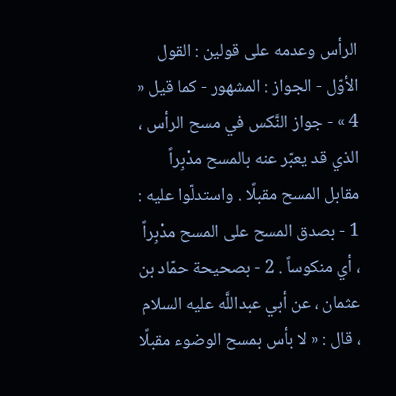الرأس وعدمه على قولين : القول الأوّل - الجواز : المشهور - كما قيل « 4 » - جواز النَّكس في مسح الرأس ، الذي قد يعبّر عنه بالمسح مدْبِراً مقابل المسح مقبلًا . واستدلّوا عليه : 1 - بصدق المسح على المسح مدْبِراً ، أي منكوساً . 2 - بصحيحة حمّاد بن عثمان ، عن أبي عبداللَّه عليه السلام ، قال : « لا بأس بمسح الوضوء مقبلًا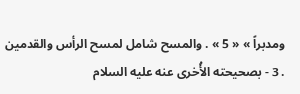ومدبراً » « 5 » . والمسح شامل لمسح الرأس والقدمين . 3 - بصحيحته الأُخرى عنه عليه السلام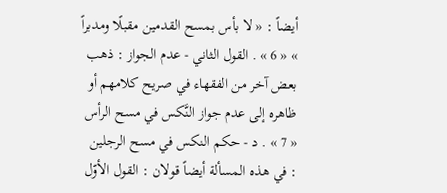أيضاً : « لا بأس بمسح القدمين مقبلًا ومدبراً » « 6 » . القول الثاني - عدم الجواز : ذهب بعض آخر من الفقهاء في صريح كلامهم أو ظاهره إلى عدم جواز النَّكس في مسح الرأس « 7 » . د - حكم النكس في مسح الرجلين : في هذه المسألة أيضاً قولان : القول الأوّل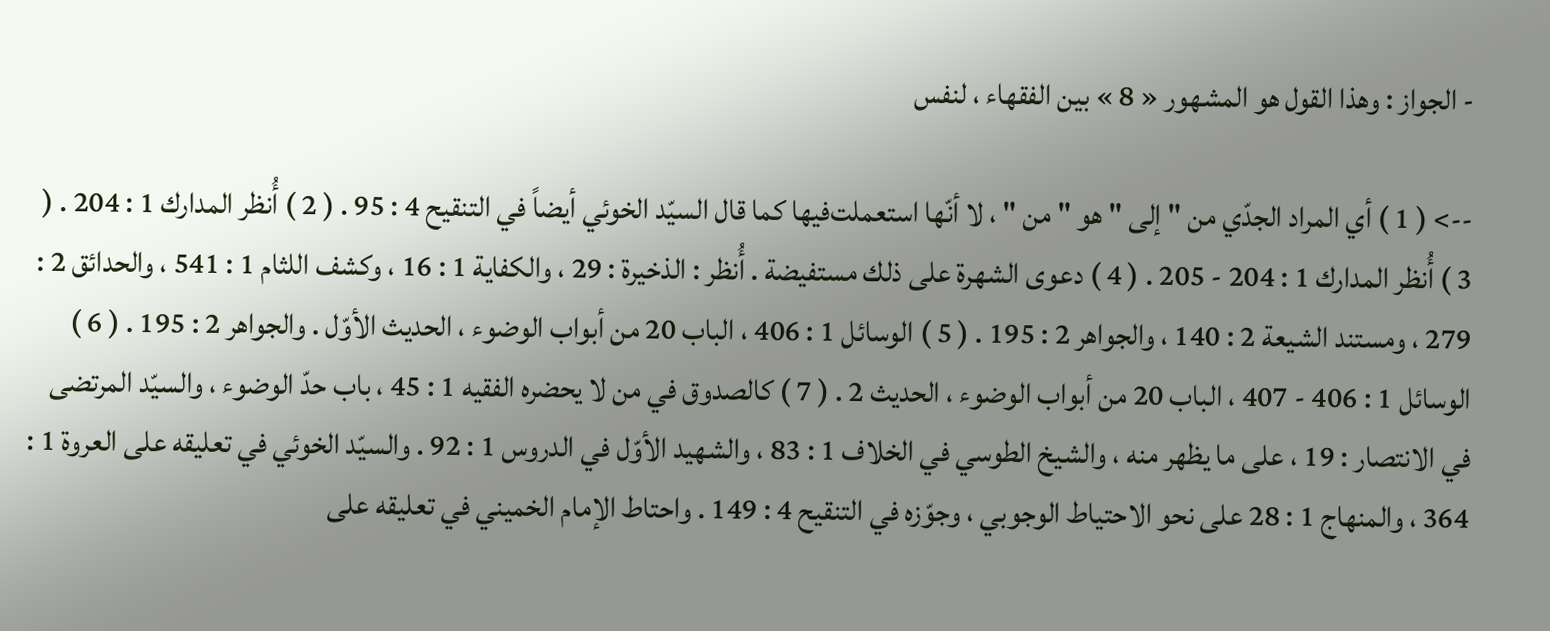- الجواز : وهذا القول هو المشهور « 8 » بين الفقهاء ، لنفس

--> ( 1 ) أي المراد الجدّي من " إلى " هو " من " ، لا أنّها استعملت‌فيها كما قال السيّد الخوئي أيضاً في التنقيح 4 : 95 . ( 2 ) أُنظر المدارك 1 : 204 . ( 3 ) أُنظر المدارك 1 : 204 - 205 . ( 4 ) دعوى الشهرة على ذلك مستفيضة . أُنظر : الذخيرة : 29 ، والكفاية 1 : 16 ، وكشف اللثام 1 : 541 ، والحدائق 2 : 279 ، ومستند الشيعة 2 : 140 ، والجواهر 2 : 195 . ( 5 ) الوسائل 1 : 406 ، الباب 20 من أبواب الوضوء ، الحديث الأوّل . والجواهر 2 : 195 . ( 6 ) الوسائل 1 : 406 - 407 ، الباب 20 من أبواب الوضوء ، الحديث 2 . ( 7 ) كالصدوق في من لا يحضره الفقيه 1 : 45 ، باب حدّ الوضوء ، والسيّد المرتضى في الانتصار : 19 ، على ما يظهر منه ، والشيخ الطوسي في الخلاف 1 : 83 ، والشهيد الأوّل في الدروس 1 : 92 . والسيّد الخوئي في تعليقه على العروة 1 : 364 ، والمنهاج 1 : 28 على نحو الاحتياط الوجوبي ، وجوّزه في التنقيح 4 : 149 . واحتاط الإمام الخميني في تعليقه على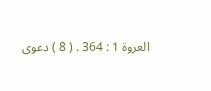العروة 1 : 364 . ( 8 ) دعوى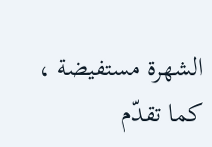الشهرة مستفيضة ، كما تقدّم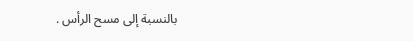بالنسبة إلى مسح الرأس .